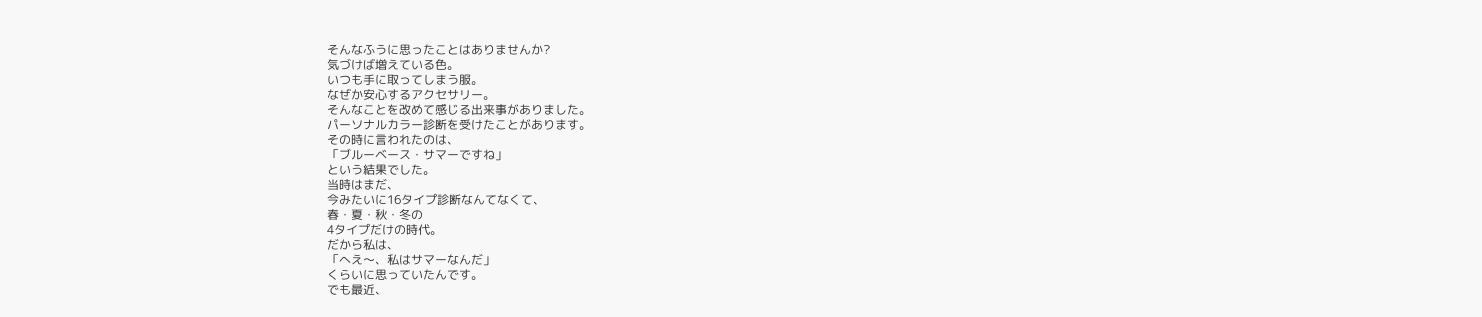そんなふうに思ったことはありませんか?
気づけば増えている色。
いつも手に取ってしまう服。
なぜか安心するアクセサリー。
そんなことを改めて感じる出来事がありました。
パーソナルカラー診断を受けたことがあります。
その時に言われたのは、
「ブルーベース・サマーですね」
という結果でした。
当時はまだ、
今みたいに16タイプ診断なんてなくて、
春・夏・秋・冬の
4タイプだけの時代。
だから私は、
「へえ〜、私はサマーなんだ」
くらいに思っていたんです。
でも最近、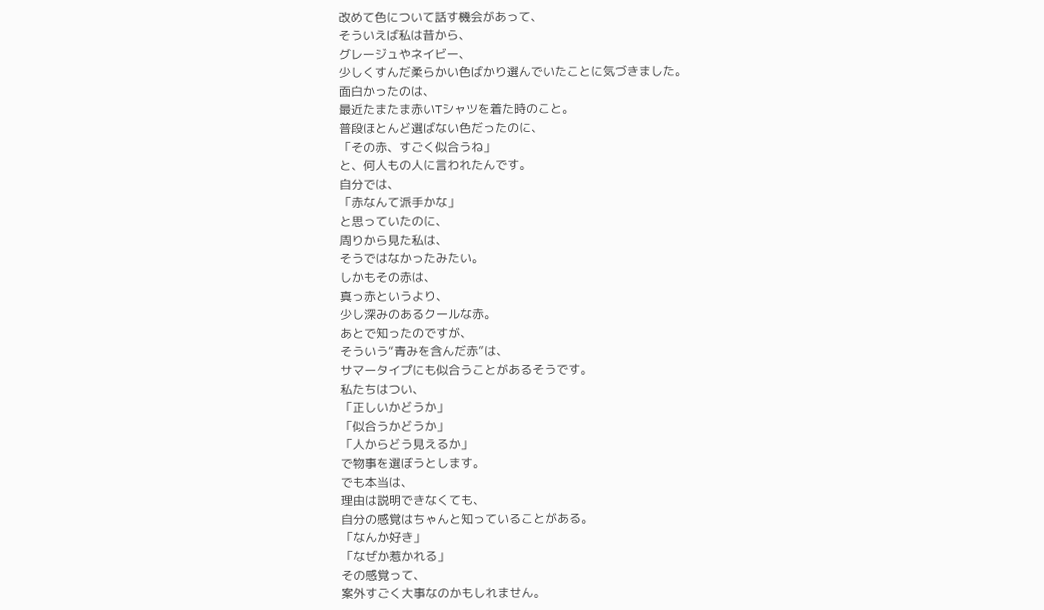改めて色について話す機会があって、
そういえば私は昔から、
グレージュやネイビー、
少しくすんだ柔らかい色ばかり選んでいたことに気づきました。
面白かったのは、
最近たまたま赤いTシャツを着た時のこと。
普段ほとんど選ばない色だったのに、
「その赤、すごく似合うね」
と、何人もの人に言われたんです。
自分では、
「赤なんて派手かな」
と思っていたのに、
周りから見た私は、
そうではなかったみたい。
しかもその赤は、
真っ赤というより、
少し深みのあるクールな赤。
あとで知ったのですが、
そういう“青みを含んだ赤”は、
サマータイプにも似合うことがあるそうです。
私たちはつい、
「正しいかどうか」
「似合うかどうか」
「人からどう見えるか」
で物事を選ぼうとします。
でも本当は、
理由は説明できなくても、
自分の感覚はちゃんと知っていることがある。
「なんか好き」
「なぜか惹かれる」
その感覚って、
案外すごく大事なのかもしれません。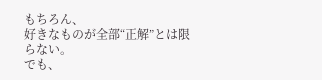もちろん、
好きなものが全部“正解”とは限らない。
でも、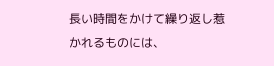長い時間をかけて繰り返し惹かれるものには、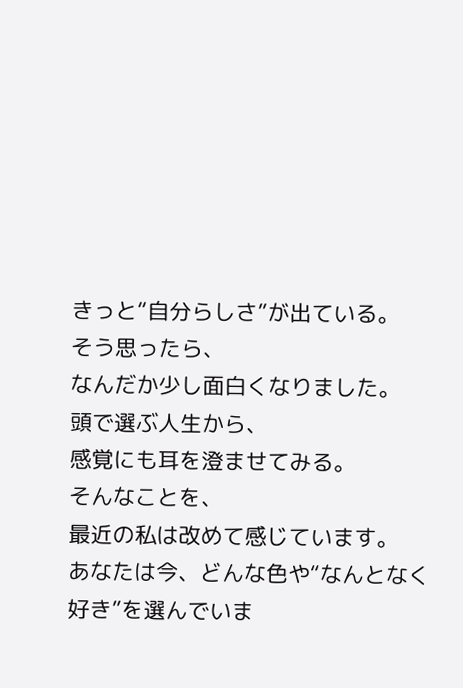きっと“自分らしさ”が出ている。
そう思ったら、
なんだか少し面白くなりました。
頭で選ぶ人生から、
感覚にも耳を澄ませてみる。
そんなことを、
最近の私は改めて感じています。
あなたは今、どんな色や“なんとなく好き”を選んでいま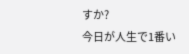すか?
今日が人生で1番い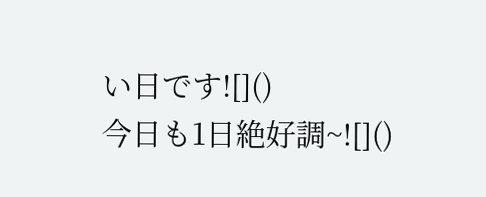い日です![]()
今日も1日絶好調~![]()